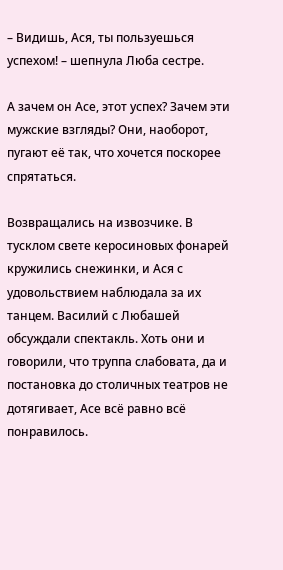– Видишь, Ася, ты пользуешься успехом! – шепнула Люба сестре.

А зачем он Асе, этот успех? Зачем эти мужские взгляды? Они, наоборот, пугают её так, что хочется поскорее спрятаться.

Возвращались на извозчике. В тусклом свете керосиновых фонарей кружились снежинки, и Ася с удовольствием наблюдала за их танцем. Василий с Любашей обсуждали спектакль. Хоть они и говорили, что труппа слабовата, да и постановка до столичных театров не дотягивает, Асе всё равно всё понравилось.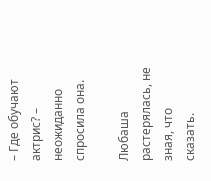– Где обучают актрис? – неожиданно спросила она.

Любаша растерялась, не зная, что сказать.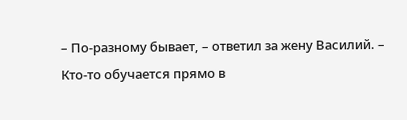– По-разному бывает, – ответил за жену Василий. – Кто-то обучается прямо в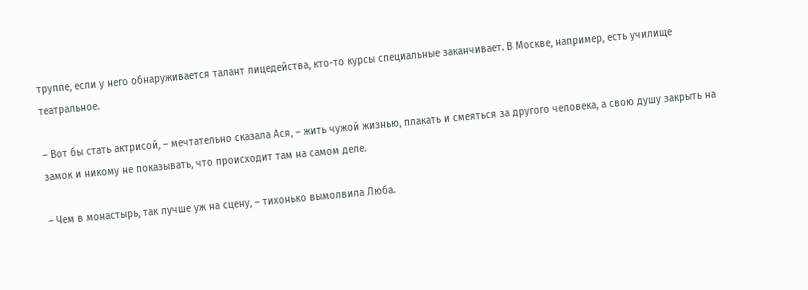труппе, если у него обнаруживается талант лицедейства, кто-то курсы специальные заканчивает. В Москве, например, есть училище театральное.

– Вот бы стать актрисой, – мечтательно сказала Ася, – жить чужой жизнью, плакать и смеяться за другого человека, а свою душу закрыть на замок и никому не показывать, что происходит там на самом деле.

– Чем в монастырь, так лучше уж на сцену, – тихонько вымолвила Люба.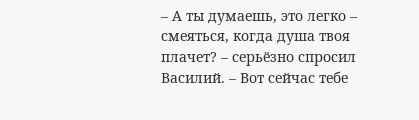– А ты думаешь, это легко – смеяться, когда душа твоя плачет? – серьёзно спросил Василий. – Вот сейчас тебе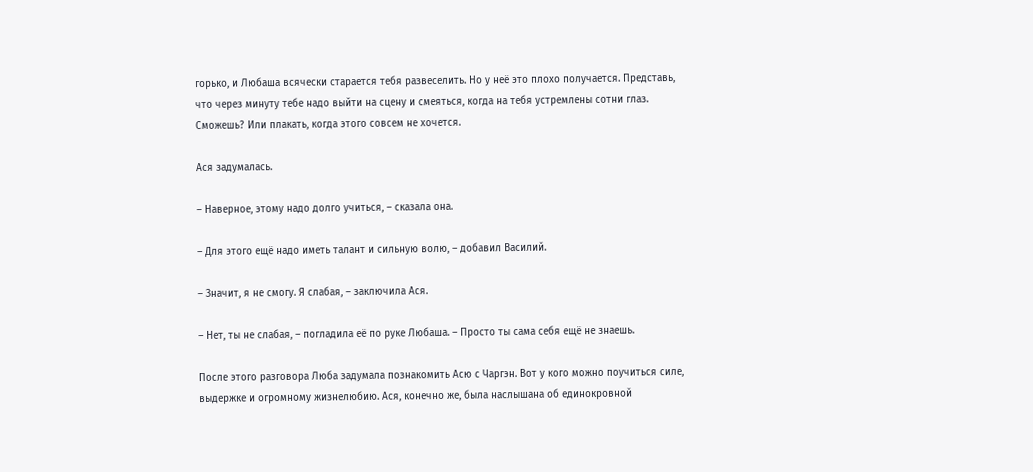горько, и Любаша всячески старается тебя развеселить. Но у неё это плохо получается. Представь, что через минуту тебе надо выйти на сцену и смеяться, когда на тебя устремлены сотни глаз. Сможешь? Или плакать, когда этого совсем не хочется.

Ася задумалась.

– Наверное, этому надо долго учиться, – сказала она.

– Для этого ещё надо иметь талант и сильную волю, – добавил Василий.

– Значит, я не смогу. Я слабая, – заключила Ася.

– Нет, ты не слабая, – погладила её по руке Любаша. – Просто ты сама себя ещё не знаешь.

После этого разговора Люба задумала познакомить Асю с Чаргэн. Вот у кого можно поучиться силе, выдержке и огромному жизнелюбию. Ася, конечно же, была наслышана об единокровной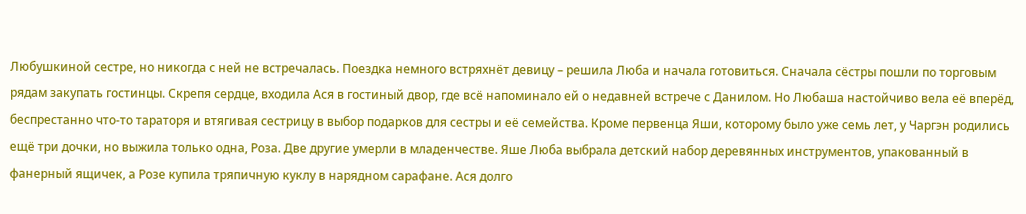Любушкиной сестре, но никогда с ней не встречалась. Поездка немного встряхнёт девицу – решила Люба и начала готовиться. Сначала сёстры пошли по торговым рядам закупать гостинцы. Скрепя сердце, входила Ася в гостиный двор, где всё напоминало ей о недавней встрече с Данилом. Но Любаша настойчиво вела её вперёд, беспрестанно что-то тараторя и втягивая сестрицу в выбор подарков для сестры и её семейства. Кроме первенца Яши, которому было уже семь лет, у Чаргэн родились ещё три дочки, но выжила только одна, Роза. Две другие умерли в младенчестве. Яше Люба выбрала детский набор деревянных инструментов, упакованный в фанерный ящичек, а Розе купила тряпичную куклу в нарядном сарафане. Ася долго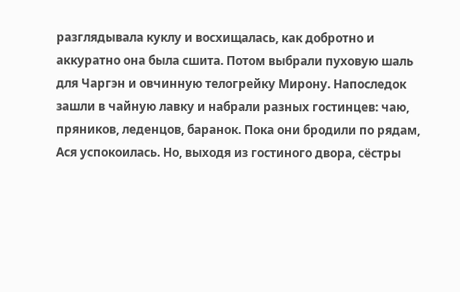разглядывала куклу и восхищалась, как добротно и аккуратно она была сшита. Потом выбрали пуховую шаль для Чаргэн и овчинную телогрейку Мирону. Напоследок зашли в чайную лавку и набрали разных гостинцев: чаю, пряников, леденцов, баранок. Пока они бродили по рядам, Ася успокоилась. Но, выходя из гостиного двора, сёстры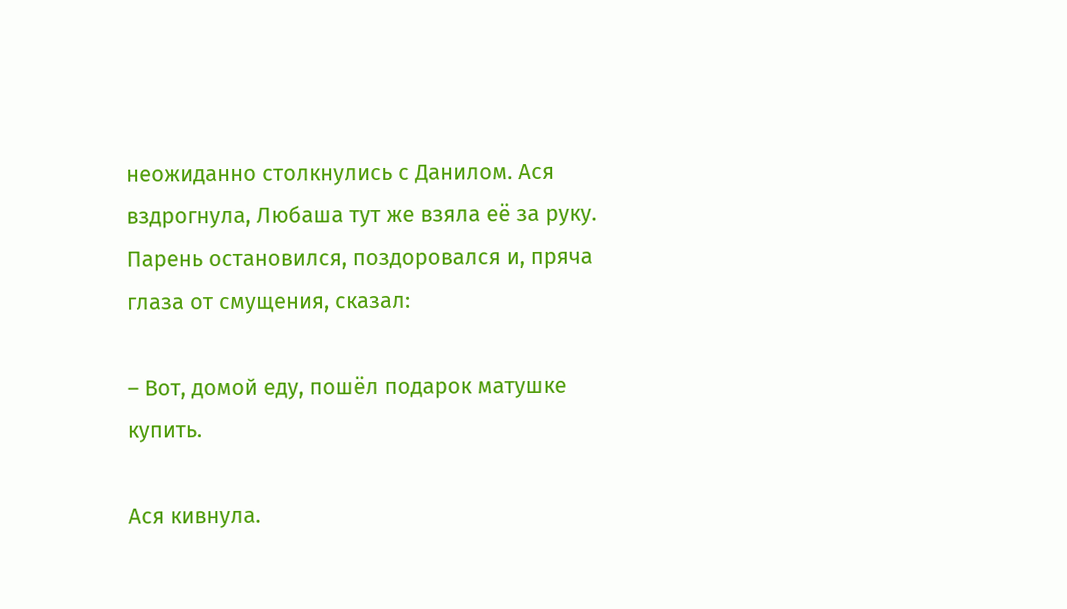неожиданно столкнулись с Данилом. Ася вздрогнула, Любаша тут же взяла её за руку. Парень остановился, поздоровался и, пряча глаза от смущения, сказал:

– Вот, домой еду, пошёл подарок матушке купить.

Ася кивнула.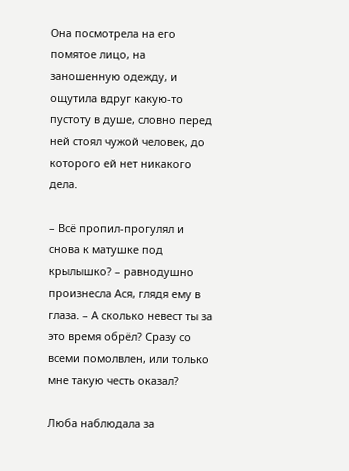Она посмотрела на его помятое лицо, на заношенную одежду, и ощутила вдруг какую-то пустоту в душе, словно перед ней стоял чужой человек, до которого ей нет никакого дела.

– Всё пропил-прогулял и снова к матушке под крылышко? – равнодушно произнесла Ася, глядя ему в глаза. – А сколько невест ты за это время обрёл? Сразу со всеми помолвлен, или только мне такую честь оказал?

Люба наблюдала за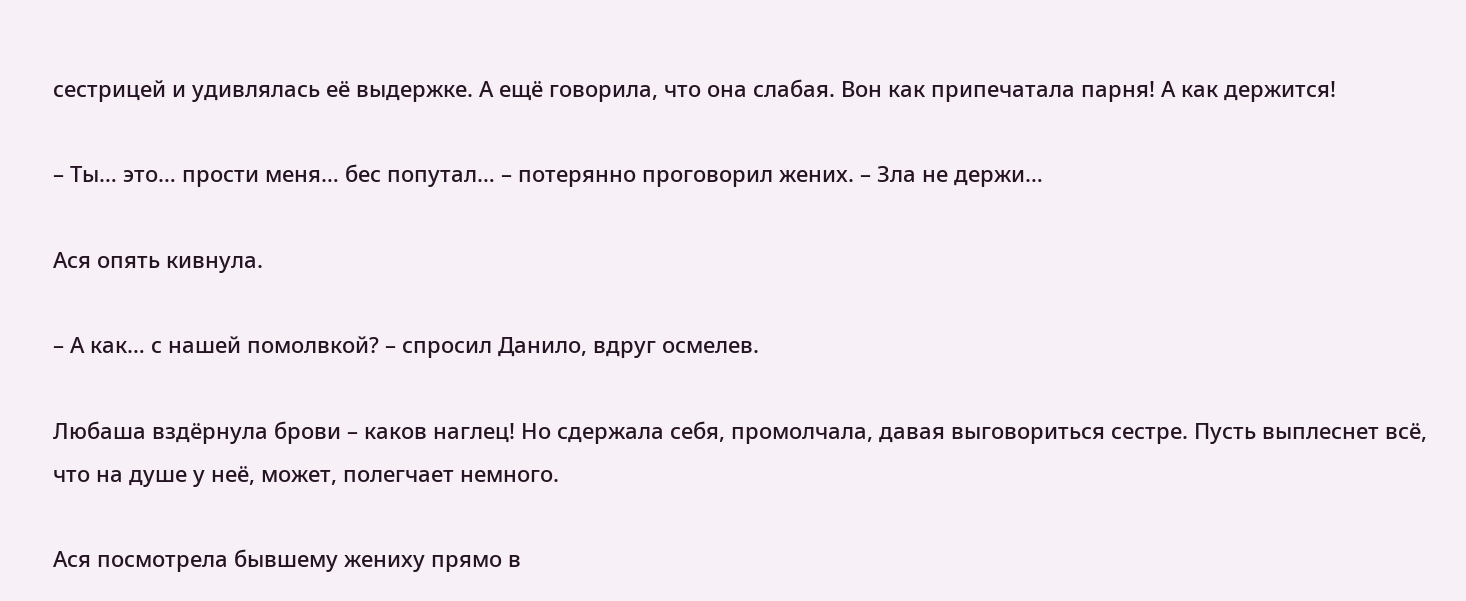сестрицей и удивлялась её выдержке. А ещё говорила, что она слабая. Вон как припечатала парня! А как держится!

– Ты… это… прости меня… бес попутал… – потерянно проговорил жених. – Зла не держи…

Ася опять кивнула.

– А как… с нашей помолвкой? – спросил Данило, вдруг осмелев.

Любаша вздёрнула брови – каков наглец! Но сдержала себя, промолчала, давая выговориться сестре. Пусть выплеснет всё, что на душе у неё, может, полегчает немного.

Ася посмотрела бывшему жениху прямо в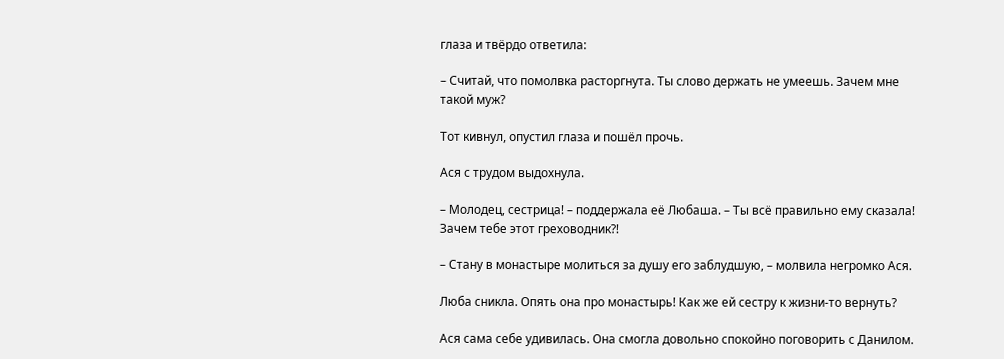глаза и твёрдо ответила:

– Считай, что помолвка расторгнута. Ты слово держать не умеешь. Зачем мне такой муж?

Тот кивнул, опустил глаза и пошёл прочь.

Ася с трудом выдохнула.

– Молодец, сестрица! – поддержала её Любаша. – Ты всё правильно ему сказала! Зачем тебе этот греховодник?!

– Стану в монастыре молиться за душу его заблудшую, – молвила негромко Ася.

Люба сникла. Опять она про монастырь! Как же ей сестру к жизни-то вернуть?

Ася сама себе удивилась. Она смогла довольно спокойно поговорить с Данилом.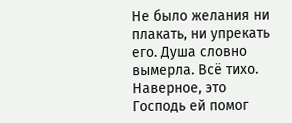Не было желания ни плакать, ни упрекать его. Душа словно вымерла. Всё тихо. Наверное, это Господь ей помог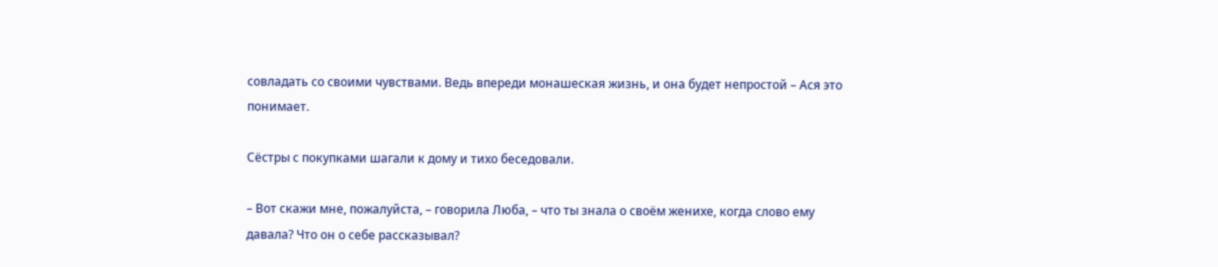совладать со своими чувствами. Ведь впереди монашеская жизнь, и она будет непростой – Ася это понимает.

Сёстры с покупками шагали к дому и тихо беседовали.

– Вот скажи мне, пожалуйста, – говорила Люба, – что ты знала о своём женихе, когда слово ему давала? Что он о себе рассказывал?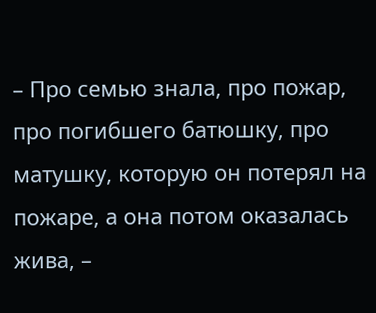– Про семью знала, про пожар, про погибшего батюшку, про матушку, которую он потерял на пожаре, а она потом оказалась жива, –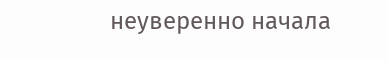неуверенно начала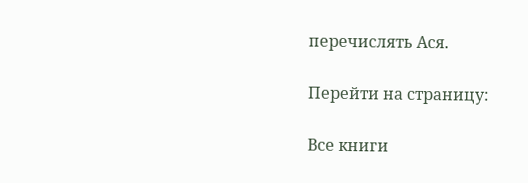перечислять Ася.

Перейти на страницу:

Все книги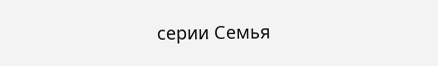серии Семья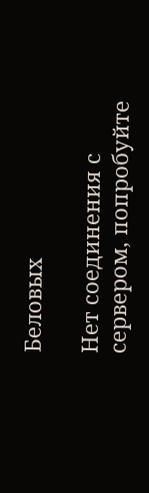Беловых

Нет соединения с сервером, попробуйте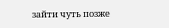зайти чуть позже